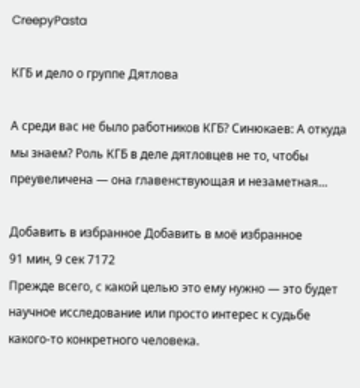CreepyPasta

КГБ и дело о группе Дятлова

А среди вас не было работников КГБ? Синюкаев: А откуда мы знаем? Роль КГБ в деле дятловцев не то, чтобы преувеличена — она главенствующая и незаметная…

Добавить в избранное Добавить в моё избранное
91 мин, 9 сек 7172
Прежде всего, с какой целью это ему нужно — это будет научное исследование или просто интерес к судьбе какого-то конкретного человека.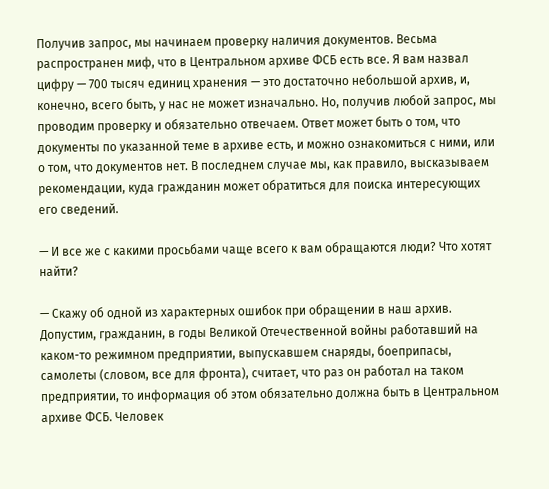Получив запрос, мы начинаем проверку наличия документов. Весьма распространен миф, что в Центральном архиве ФСБ есть все. Я вам назвал цифру — 700 тысяч единиц хранения — это достаточно небольшой архив, и, конечно, всего быть, у нас не может изначально. Но, получив любой запрос, мы проводим проверку и обязательно отвечаем. Ответ может быть о том, что документы по указанной теме в архиве есть, и можно ознакомиться с ними, или о том, что документов нет. В последнем случае мы, как правило, высказываем рекомендации, куда гражданин может обратиться для поиска интересующих его сведений.

— И все же с какими просьбами чаще всего к вам обращаются люди? Что хотят найти?

— Скажу об одной из характерных ошибок при обращении в наш архив. Допустим, гражданин, в годы Великой Отечественной войны работавший на каком-то режимном предприятии, выпускавшем снаряды, боеприпасы, самолеты (словом, все для фронта), считает, что раз он работал на таком предприятии, то информация об этом обязательно должна быть в Центральном архиве ФСБ. Человек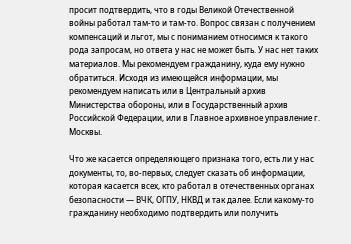просит подтвердить, что в годы Великой Отечественной войны работал там-то и там-то. Вопрос связан с получением компенсаций и льгот, мы с пониманием относимся к такого рода запросам, но ответа у нас не может быть. У нас нет таких материалов. Мы рекомендуем гражданину, куда ему нужно обратиться. Исходя из имеющейся информации, мы рекомендуем написать или в Центральный архив Министерства обороны, или в Государственный архив Российской Федерации, или в Главное архивное управление г. Москвы.

Что же касается определяющего признака того, есть ли у нас документы, то, во-первых, следует сказать об информации, которая касается всех, кто работал в отечественных органах безопасности — ВЧК, ОГПУ, НКВД и так далее. Если какому-то гражданину необходимо подтвердить или получить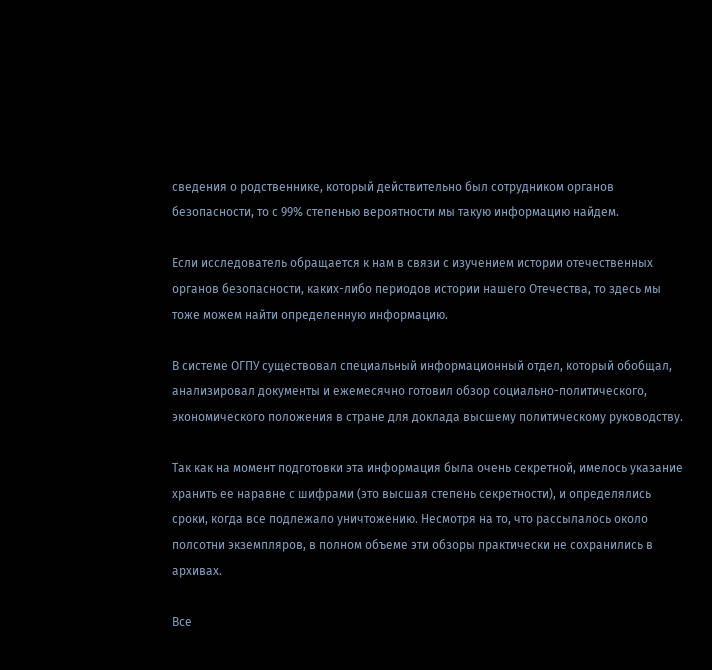сведения о родственнике, который действительно был сотрудником органов безопасности, то с 99% степенью вероятности мы такую информацию найдем.

Если исследователь обращается к нам в связи с изучением истории отечественных органов безопасности, каких-либо периодов истории нашего Отечества, то здесь мы тоже можем найти определенную информацию.

В системе ОГПУ существовал специальный информационный отдел, который обобщал, анализировал документы и ежемесячно готовил обзор социально-политического, экономического положения в стране для доклада высшему политическому руководству.

Так как на момент подготовки эта информация была очень секретной, имелось указание хранить ее наравне с шифрами (это высшая степень секретности), и определялись сроки, когда все подлежало уничтожению. Несмотря на то, что рассылалось около полсотни экземпляров, в полном объеме эти обзоры практически не сохранились в архивах.

Все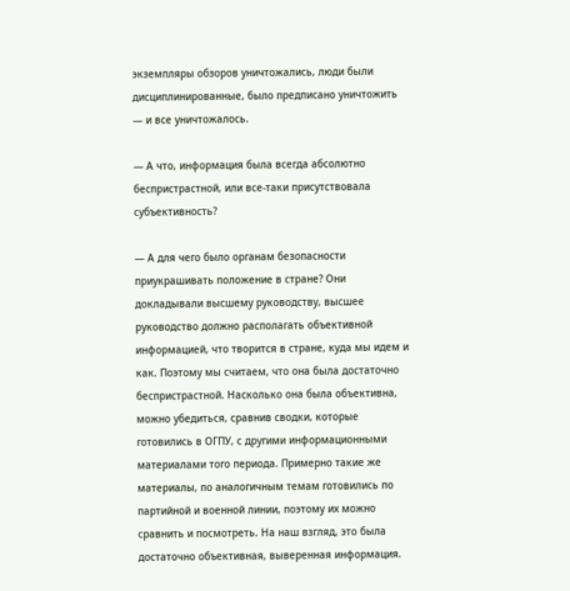экземпляры обзоров уничтожались, люди были дисциплинированные, было предписано уничтожить — и все уничтожалось.

— А что, информация была всегда абсолютно беспристрастной, или все-таки присутствовала субъективность?

— А для чего было органам безопасности приукрашивать положение в стране? Они докладывали высшему руководству, высшее руководство должно располагать объективной информацией, что творится в стране, куда мы идем и как. Поэтому мы считаем, что она была достаточно беспристрастной. Насколько она была объективна, можно убедиться, сравнив сводки, которые готовились в ОГПУ, с другими информационными материалами того периода. Примерно такие же материалы, по аналогичным темам готовились по партийной и военной линии, поэтому их можно сравнить и посмотреть. На наш взгляд, это была достаточно объективная, выверенная информация.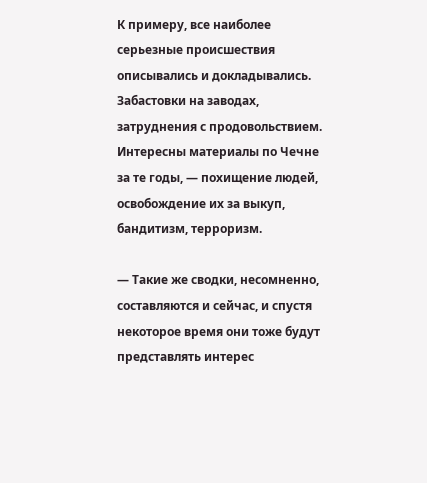К примеру, все наиболее серьезные происшествия описывались и докладывались. Забастовки на заводах, затруднения с продовольствием. Интересны материалы по Чечне за те годы, — похищение людей, освобождение их за выкуп, бандитизм, терроризм.

— Такие же сводки, несомненно, составляются и сейчас, и спустя некоторое время они тоже будут представлять интерес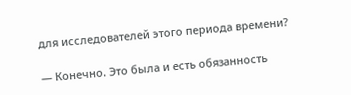для исследователей этого периода времени?

— Конечно. Это была и есть обязанность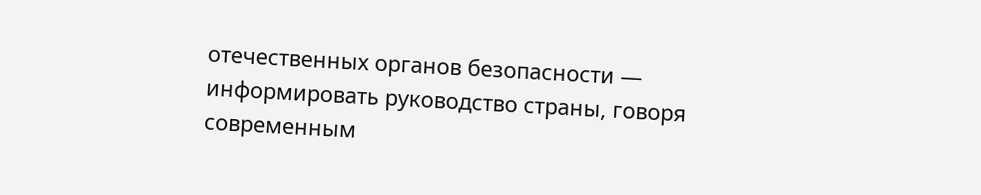отечественных органов безопасности — информировать руководство страны, говоря современным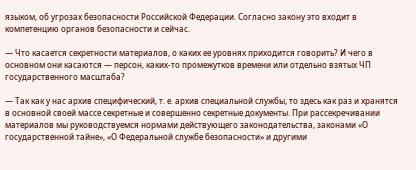языком, об угрозах безопасности Российской Федерации. Согласно закону это входит в компетенцию органов безопасности и сейчас.

— Что касается секретности материалов, о каких ее уровнях приходится говорить? И чего в основном они касаются — персон, каких-то промежутков времени или отдельно взятых ЧП государственного масштаба?

— Так как у нас архив специфический, т. е. архив специальной службы, то здесь как раз и хранятся в основной своей массе секретные и совершенно секретные документы. При рассекречивании материалов мы руководствуемся нормами действующего законодательства, законами «О государственной тайне», «О Федеральной службе безопасности» и другими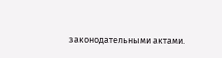законодательными актами.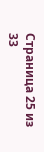Страница 25 из 33